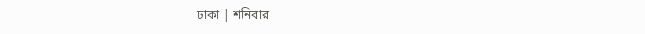ঢাকা | শনিবার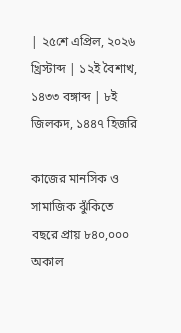| ২৫শে এপ্রিল, ২০২৬ খ্রিস্টাব্দ | ১২ই বৈশাখ, ১৪৩৩ বঙ্গাব্দ | ৮ই জিলকদ, ১৪৪৭ হিজরি

কাজের মানসিক ও সামাজিক ঝুঁকিতে বছরে প্রায় ৮৪০,০০০ অকাল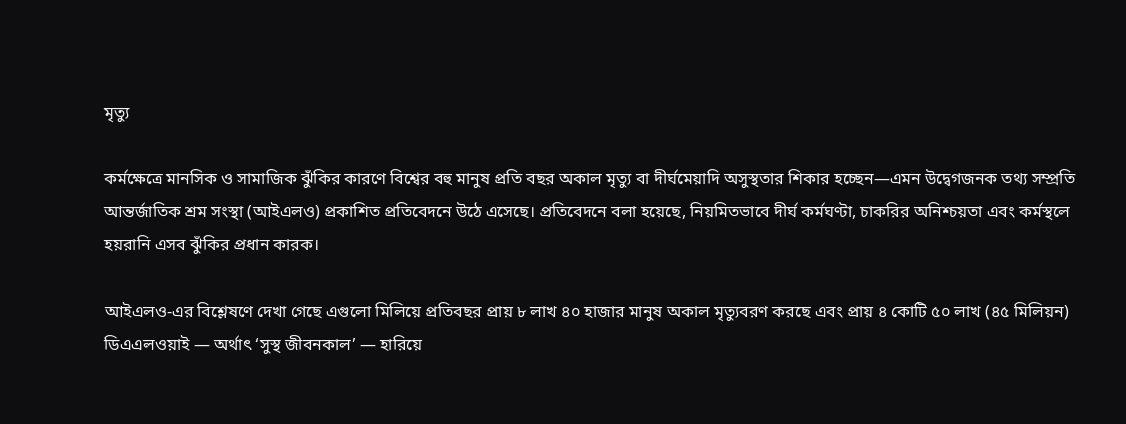মৃত্যু

কর্মক্ষেত্রে মানসিক ও সামাজিক ঝুঁকির কারণে বিশ্বের বহু মানুষ প্রতি বছর অকাল মৃত্যু বা দীর্ঘমেয়াদি অসুস্থতার শিকার হচ্ছেন—এমন উদ্বেগজনক তথ্য সম্প্রতি আন্তর্জাতিক শ্রম সংস্থা (আইএলও) প্রকাশিত প্রতিবেদনে উঠে এসেছে। প্রতিবেদনে বলা হয়েছে, নিয়মিতভাবে দীর্ঘ কর্মঘণ্টা, চাকরির অনিশ্চয়তা এবং কর্মস্থলে হয়রানি এসব ঝুঁকির প্রধান কারক।

আইএলও-এর বিশ্লেষণে দেখা গেছে এগুলো মিলিয়ে প্রতিবছর প্রায় ৮ লাখ ৪০ হাজার মানুষ অকাল মৃত্যুবরণ করছে এবং প্রায় ৪ কোটি ৫০ লাখ (৪৫ মিলিয়ন) ডিএএলওয়াই — অর্থাৎ ‘সুস্থ জীবনকাল’ — হারিয়ে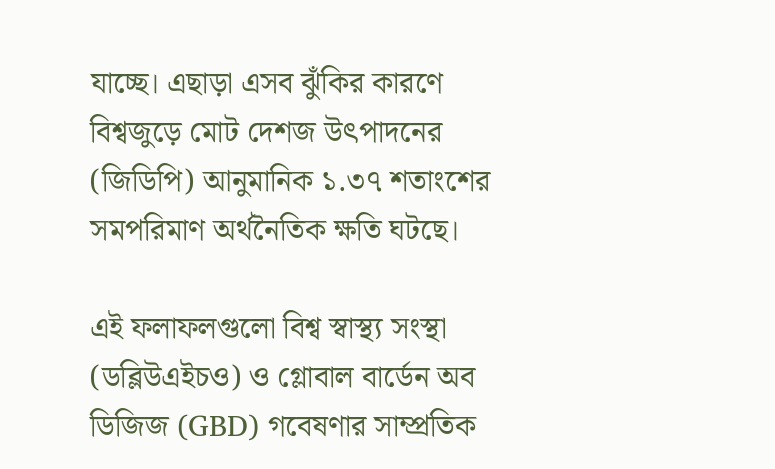যাচ্ছে। এছাড়া এসব ঝুঁকির কারণে বিশ্বজুড়ে মোট দেশজ উৎপাদনের (জিডিপি) আনুমানিক ১.৩৭ শতাংশের সমপরিমাণ অর্থনৈতিক ক্ষতি ঘটছে।

এই ফলাফলগুলো বিশ্ব স্বাস্থ্য সংস্থা (ডব্লিউএইচও) ও গ্লোবাল বার্ডেন অব ডিজিজ (GBD) গবেষণার সাম্প্রতিক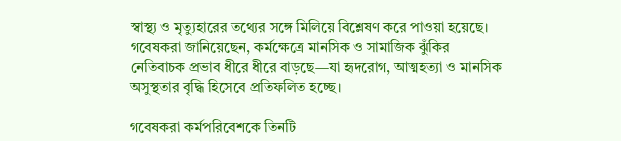স্বাস্থ্য ও মৃত্যুহারের তথ্যের সঙ্গে মিলিয়ে বিশ্লেষণ করে পাওয়া হয়েছে। গবেষকরা জানিয়েছেন, কর্মক্ষেত্রে মানসিক ও সামাজিক ঝুঁকির নেতিবাচক প্রভাব ধীরে ধীরে বাড়ছে—যা হৃদরোগ, আত্মহত্যা ও মানসিক অসুস্থতার বৃদ্ধি হিসেবে প্রতিফলিত হচ্ছে।

গবেষকরা কর্মপরিবেশকে তিনটি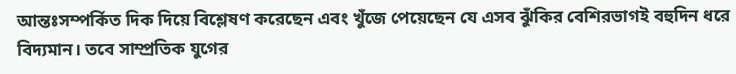আন্তঃসম্পর্কিত দিক দিয়ে বিশ্লেষণ করেছেন এবং খুঁজে পেয়েছেন যে এসব ঝুঁকির বেশিরভাগই বহুদিন ধরে বিদ্যমান। তবে সাম্প্রতিক যুগের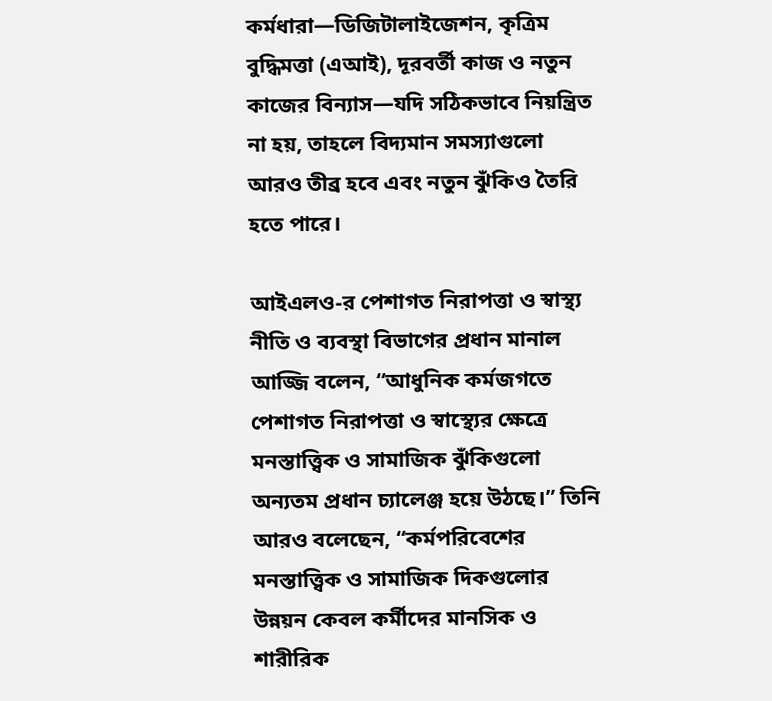কর্মধারা—ডিজিটালাইজেশন, কৃত্রিম বুদ্ধিমত্তা (এআই), দূরবর্তী কাজ ও নতুন কাজের বিন্যাস—যদি সঠিকভাবে নিয়ন্ত্রিত না হয়, তাহলে বিদ্যমান সমস্যাগুলো আরও তীব্র হবে এবং নতুন ঝুঁকিও তৈরি হতে পারে।

আইএলও-র পেশাগত নিরাপত্তা ও স্বাস্থ্য নীতি ও ব্যবস্থা বিভাগের প্রধান মানাল আজ্জি বলেন, “আধুনিক কর্মজগতে পেশাগত নিরাপত্তা ও স্বাস্থ্যের ক্ষেত্রে মনস্তাত্ত্বিক ও সামাজিক ঝুঁকিগুলো অন্যতম প্রধান চ্যালেঞ্জ হয়ে উঠছে।” তিনি আরও বলেছেন, “কর্মপরিবেশের মনস্তাত্ত্বিক ও সামাজিক দিকগুলোর উন্নয়ন কেবল কর্মীদের মানসিক ও শারীরিক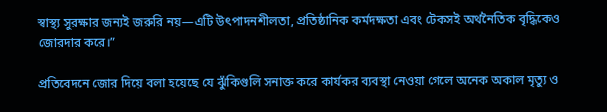স্বাস্থ্য সুরক্ষার জন্যই জরুরি নয়—এটি উৎপাদনশীলতা, প্রতিষ্ঠানিক কর্মদক্ষতা এবং টেকসই অর্থনৈতিক বৃদ্ধিকেও জোরদার করে।”

প্রতিবেদনে জোর দিয়ে বলা হয়েছে যে ঝুঁকিগুলি সনাক্ত করে কার্যকর ব্যবস্থা নেওয়া গেলে অনেক অকাল মৃত্যু ও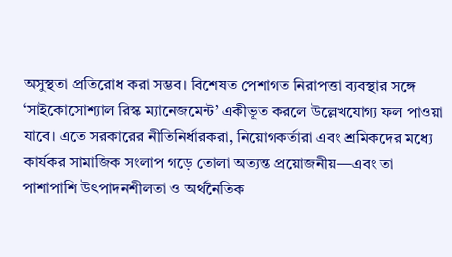অসুস্থতা প্রতিরোধ করা সম্ভব। বিশেষত পেশাগত নিরাপত্তা ব্যবস্থার সঙ্গে ‘সাইকোসোশ্যাল রিস্ক ম্যানেজমেন্ট’ একীভূত করলে উল্লেখযোগ্য ফল পাওয়া যাবে। এতে সরকারের নীতিনির্ধারকরা, নিয়োগকর্তারা এবং শ্রমিকদের মধ্যে কার্যকর সামাজিক সংলাপ গড়ে তোলা অত্যন্ত প্রয়োজনীয়—এবং তা পাশাপাশি উৎপাদনশীলতা ও অর্থনৈতিক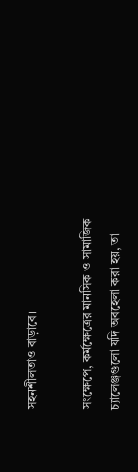সহনশীলতাও বাড়াবে।

সংক্ষেপে, কর্মক্ষেত্রের মানসিক ও সামাজিক চ্যালেঞ্জগুলো যদি অবহেলা করা হয়, তা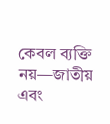কেবল ব্যক্তি নয়—জাতীয় এবং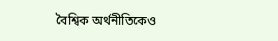বৈশ্বিক অর্থনীতিকেও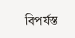বিপর্যস্ত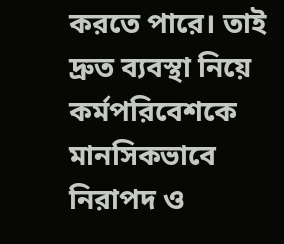করতে পারে। তাই দ্রুত ব্যবস্থা নিয়ে কর্মপরিবেশকে মানসিকভাবে নিরাপদ ও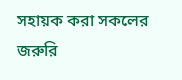সহায়ক করা সকলের জরুরি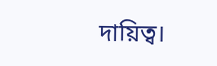দায়িত্ব।